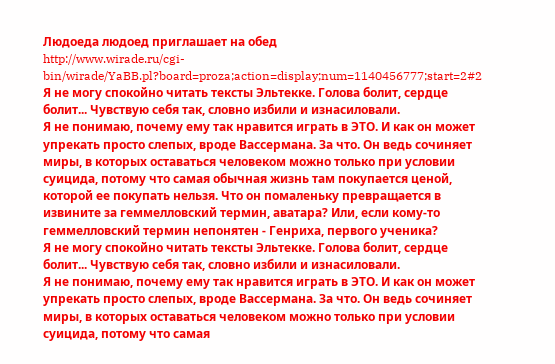Людоеда людоед приглашает на обед
http://www.wirade.ru/cgi-bin/wirade/YaBB.pl?board=proza;action=display;num=1140456777;start=2#2
Я не могу спокойно читать тексты Эльтекке. Голова болит, сердце болит... Чувствую себя так, словно избили и изнасиловали.
Я не понимаю, почему ему так нравится играть в ЭТО. И как он может упрекать просто слепых, вроде Вассермана. За что. Он ведь сочиняет миры, в которых оставаться человеком можно только при условии суицида, потому что самая обычная жизнь там покупается ценой, которой ее покупать нельзя. Что он помаленьку превращается в извините за геммелловский термин, аватара? Или, если кому-то геммелловский термин непонятен - Генриха, первого ученика?
Я не могу спокойно читать тексты Эльтекке. Голова болит, сердце болит... Чувствую себя так, словно избили и изнасиловали.
Я не понимаю, почему ему так нравится играть в ЭТО. И как он может упрекать просто слепых, вроде Вассермана. За что. Он ведь сочиняет миры, в которых оставаться человеком можно только при условии суицида, потому что самая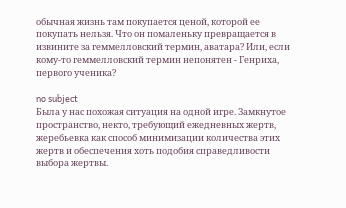обычная жизнь там покупается ценой, которой ее покупать нельзя. Что он помаленьку превращается в извините за геммелловский термин, аватара? Или, если кому-то геммелловский термин непонятен - Генриха, первого ученика?

no subject
Была у нас похожая ситуация на одной игре. Замкнутое пространство, некто, требующий ежедневных жертв, жеребьевка как способ минимизации количества этих жертв и обеспечения хоть подобия справедливости выбора жертвы.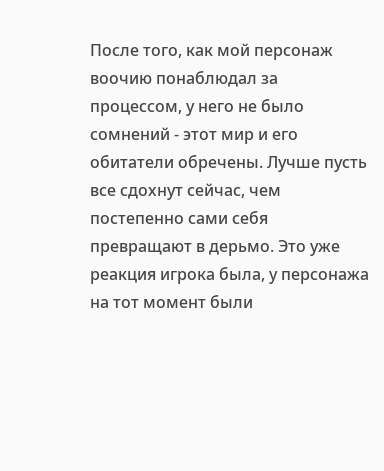После того, как мой персонаж воочию понаблюдал за процессом, у него не было сомнений - этот мир и его обитатели обречены. Лучше пусть все сдохнут сейчас, чем постепенно сами себя превращают в дерьмо. Это уже реакция игрока была, у персонажа на тот момент были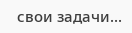свои задачи...